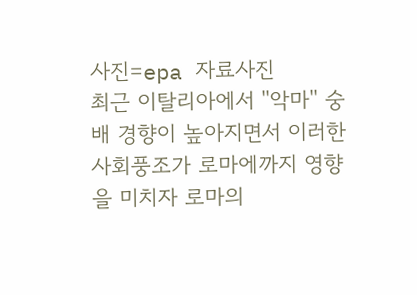사진=epa 자료사진
최근 이탈리아에서 ''악마'' 숭배 경향이 높아지면서 이러한 사회풍조가 로마에까지 영향을 미치자 로마의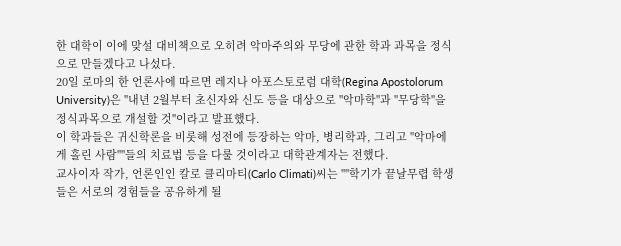한 대학이 이에 맞설 대비책으로 오히려 악마주의와 무당에 관한 학과 과목을 정식으로 만들겠다고 나섰다.
20일 로마의 한 언론사에 따르면 레지나 아포스토로럼 대학(Regina Apostolorum University)은 "내년 2월부터 초신자와 신도 등을 대상으로 ''악마학''과 ''무당학''을 정식과목으로 개설할 것"이라고 발표했다.
이 학과들은 귀신학론을 비롯해 성전에 등장하는 악마, 병리학과, 그리고 ''악마에게 홀린 사람''''들의 치료법 등을 다룰 것이라고 대학관계자는 전했다.
교사이자 작가, 언론인인 칼로 클리마티(Carlo Climati)씨는 ''''학기가 끝날무렵 학생들은 서로의 경험들을 공유하게 될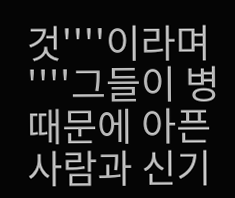것''''이라며 ''''그들이 병 때문에 아픈 사람과 신기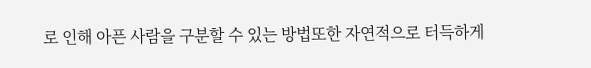로 인해 아픈 사람을 구분할 수 있는 방법또한 자연적으로 터득하게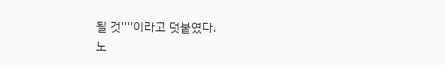될 것''''이라고 덧붙였다.
노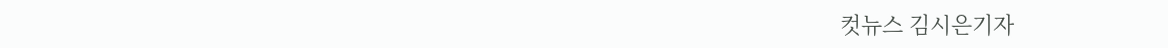컷뉴스 김시은기자